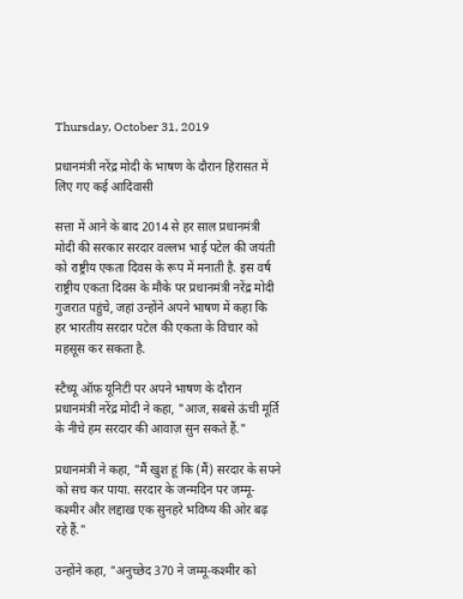Thursday, October 31, 2019

प्रधानमंत्री नरेंद्र मोदी के भाषण के दौरान हिरासत में लिए गए कई आदिवासी

सत्ता में आने के बाद 2014 से हर साल प्रधानमंत्री मोदी की सरकार सरदार वल्लभ भाई पटेल की जयंती को राष्ट्रीय एकता दिवस के रूप में मनाती है. इस वर्ष राष्ट्रीय एकता दिवस के मौके पर प्रधानमंत्री नरेंद्र मोदी गुजरात पहुंचे, जहां उन्होंने अपने भाषण में कहा कि हर भारतीय सरदार पटेल की एकता के विचार को महसूस कर सकता है.

स्टैच्यू ऑफ़ यूनिटी पर अपने भाषण के दौरान प्रधानमंत्री नरेंद्र मोदी ने कहा, "आज, सबसे ऊंची मूर्ति के नीचे हम सरदार की आवाज़ सुन सकते हैं."

प्रधानमंत्री ने कहा, "मैं खुश हूं कि (मैं) सरदार के सपने को सच कर पाया. सरदार के जन्मदिन पर जम्मू-कश्मीर और लद्दाख एक सुनहरे भविष्य की ओर बढ़ रहे हैं."

उन्होंने कहा, "अनुच्छेद 370 ने जम्मू-कश्मीर को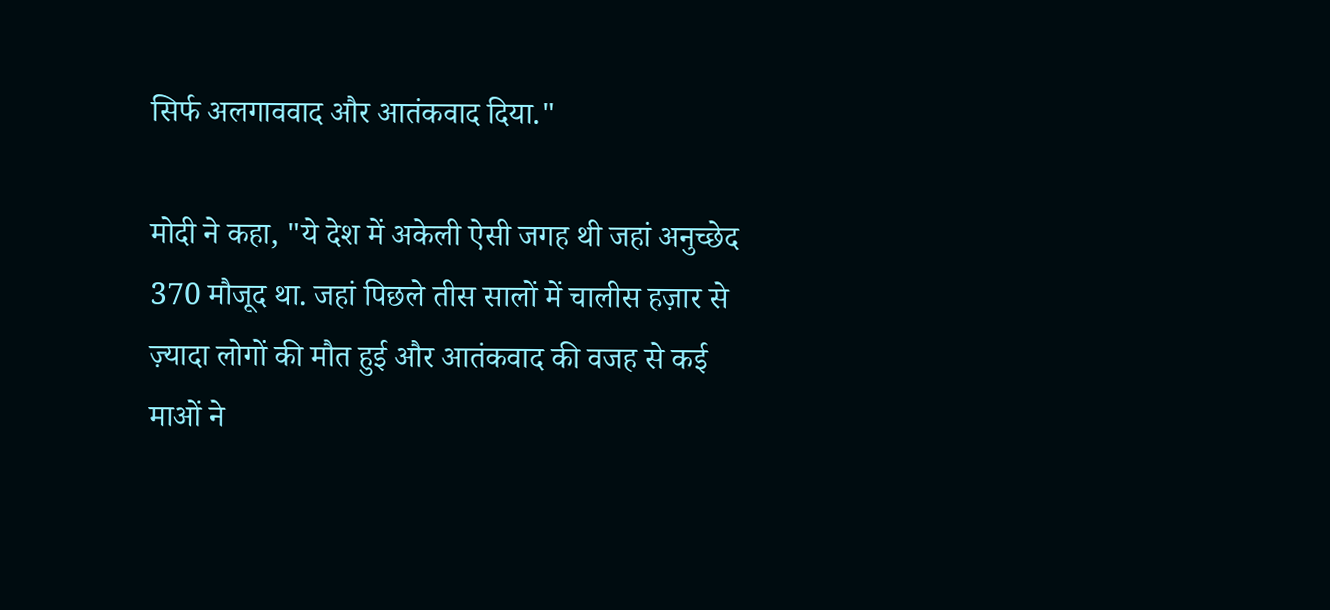सिर्फ अलगाववाद और आतंकवाद दिया."

मोदी ने कहा, "ये देश में अकेली ऐसी जगह थी जहां अनुच्छेद 370 मौजूद था. जहां पिछले तीस सालों में चालीस हज़ार से ज़्यादा लोगों की मौत हुई और आतंकवाद की वजह से कई माओं ने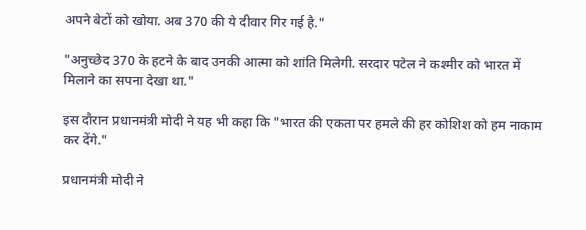अपने बेटों को खोया. अब 370 की ये दीवार गिर गई है."

"अनुच्छेद 370 के हटने के बाद उनकी आत्मा को शांति मिलेगी. सरदार पटेल ने कश्मीर को भारत में मिलाने का सपना देखा था."

इस दौरान प्रधानमंत्री मोदी ने यह भी कहा कि "भारत की एकता पर हमले की हर कोशिश को हम नाकाम कर देंगे."

प्रधानमंत्री मोदी ने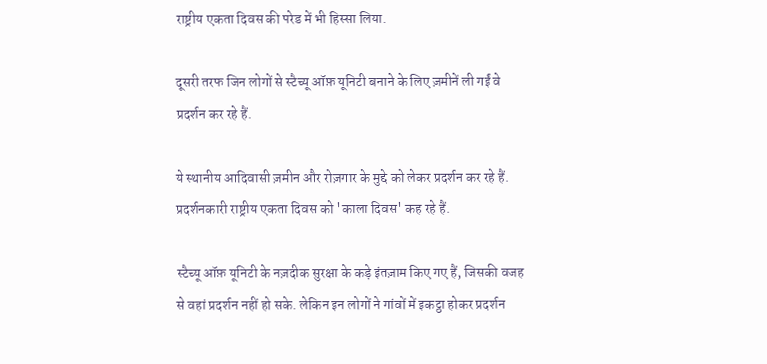राष्ट्रीय एकता दिवस की परेड में भी हिस्सा लिया.

दूसरी तरफ जिन लोगों से स्टैच्यू ऑफ़ यूनिटी बनाने के लिए ज़मीनें ली गईं वे प्रदर्शन कर रहे हैं.

ये स्थानीय आदिवासी ज़मीन और रोज़गार के मुद्दे को लेकर प्रदर्शन कर रहे हैं. प्रदर्शनकारी राष्ट्रीय एकता दिवस को 'काला दिवस' कह रहे हैं.

स्टैच्यू ऑफ़ यूनिटी के नज़दीक सुरक्षा के कड़े इंतज़ाम किए गए हैं, जिसकी वजह से वहां प्रदर्शन नहीं हो सके. लेकिन इन लोगों ने गांवों में इकट्ठा होकर प्रदर्शन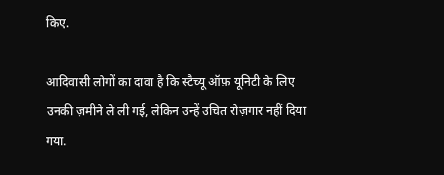किए.

आदिवासी लोगों का दावा है कि स्टैच्यू ऑफ़ यूनिटी के लिए उनकी ज़मीने ले ली गई, लेकिन उन्हें उचित रोज़गार नहीं दिया गया.